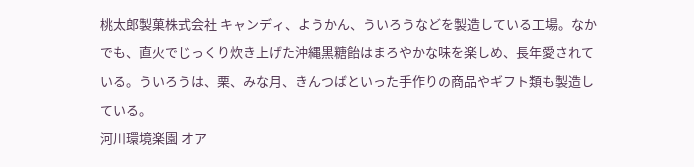桃太郎製菓株式会社 キャンディ、ようかん、ういろうなどを製造している工場。なかでも、直火でじっくり炊き上げた沖縄黒糖飴はまろやかな味を楽しめ、長年愛されている。ういろうは、栗、みな月、きんつばといった手作りの商品やギフト類も製造している。
河川環境楽園 オア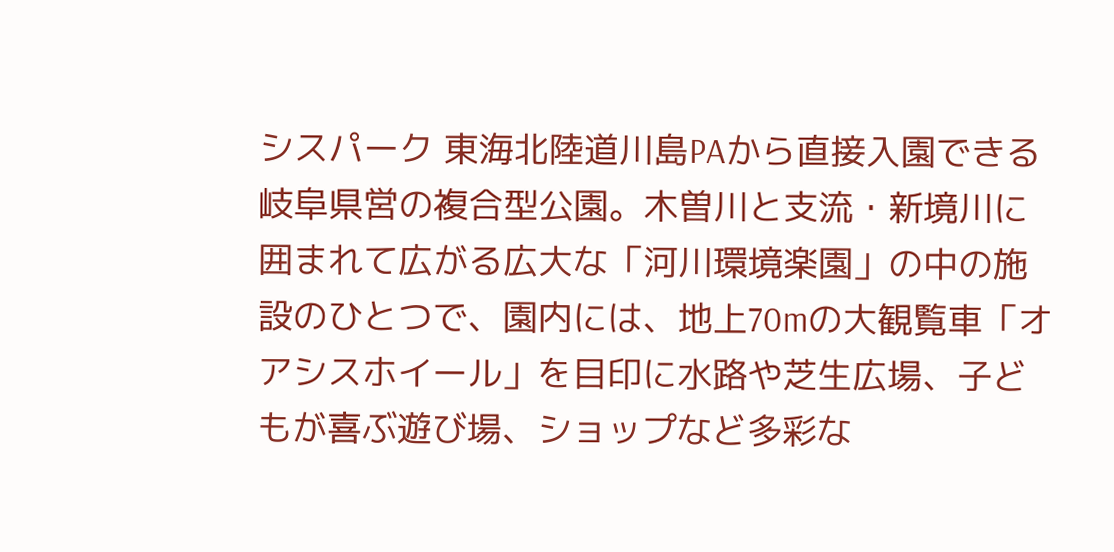シスパーク 東海北陸道川島PAから直接入園できる岐阜県営の複合型公園。木曽川と支流・新境川に囲まれて広がる広大な「河川環境楽園」の中の施設のひとつで、園内には、地上70mの大観覧車「オアシスホイール」を目印に水路や芝生広場、子どもが喜ぶ遊び場、ショップなど多彩な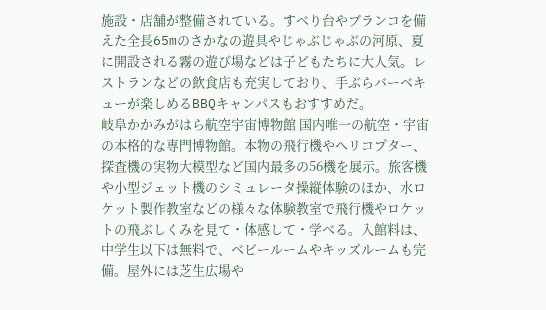施設・店舗が整備されている。すべり台やブランコを備えた全長65mのさかなの遊具やじゃぶじゃぶの河原、夏に開設される霧の遊び場などは子どもたちに大人気。レストランなどの飲食店も充実しており、手ぶらバーベキューが楽しめるBBQキャンパスもおすすめだ。
岐阜かかみがはら航空宇宙博物館 国内唯一の航空・宇宙の本格的な専門博物館。本物の飛行機やヘリコプター、探査機の実物大模型など国内最多の56機を展示。旅客機や小型ジェット機のシミュレータ操縦体験のほか、水ロケット製作教室などの様々な体験教室で飛行機やロケットの飛ぶしくみを見て・体感して・学べる。入館料は、中学生以下は無料で、ベビールームやキッズルームも完備。屋外には芝生広場や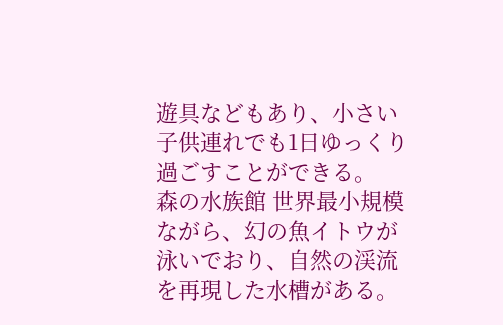遊具などもあり、小さい子供連れでも1日ゆっくり過ごすことができる。
森の水族館 世界最小規模ながら、幻の魚イトウが泳いでおり、自然の渓流を再現した水槽がある。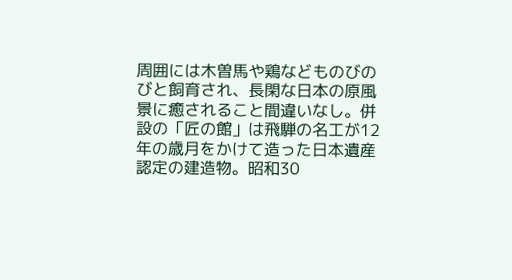周囲には木曽馬や鶏などものびのびと飼育され、長閑な日本の原風景に癒されること間違いなし。併設の「匠の館」は飛騨の名工が12年の歳月をかけて造った日本遺産認定の建造物。昭和30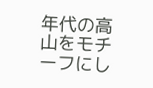年代の高山をモチーフにし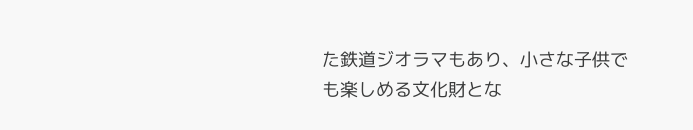た鉄道ジオラマもあり、小さな子供でも楽しめる文化財とな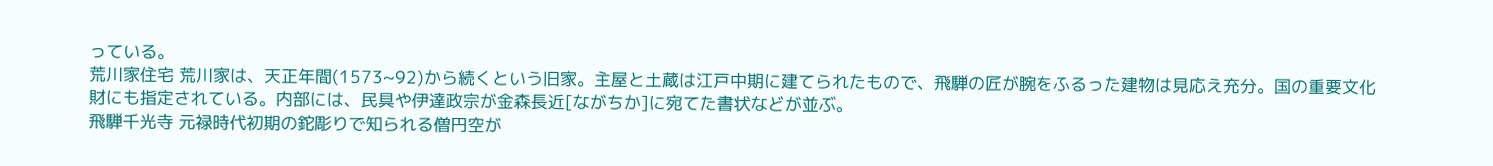っている。
荒川家住宅 荒川家は、天正年間(1573~92)から続くという旧家。主屋と土蔵は江戸中期に建てられたもので、飛騨の匠が腕をふるった建物は見応え充分。国の重要文化財にも指定されている。内部には、民具や伊達政宗が金森長近[ながちか]に宛てた書状などが並ぶ。
飛騨千光寺 元禄時代初期の鉈彫りで知られる僧円空が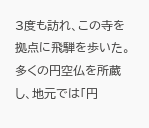3度も訪れ、この寺を拠点に飛騨を歩いた。多くの円空仏を所蔵し、地元では「円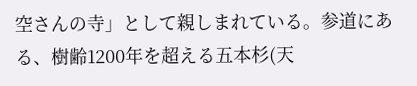空さんの寺」として親しまれている。参道にある、樹齢1200年を超える五本杉(天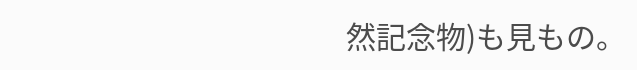然記念物)も見もの。